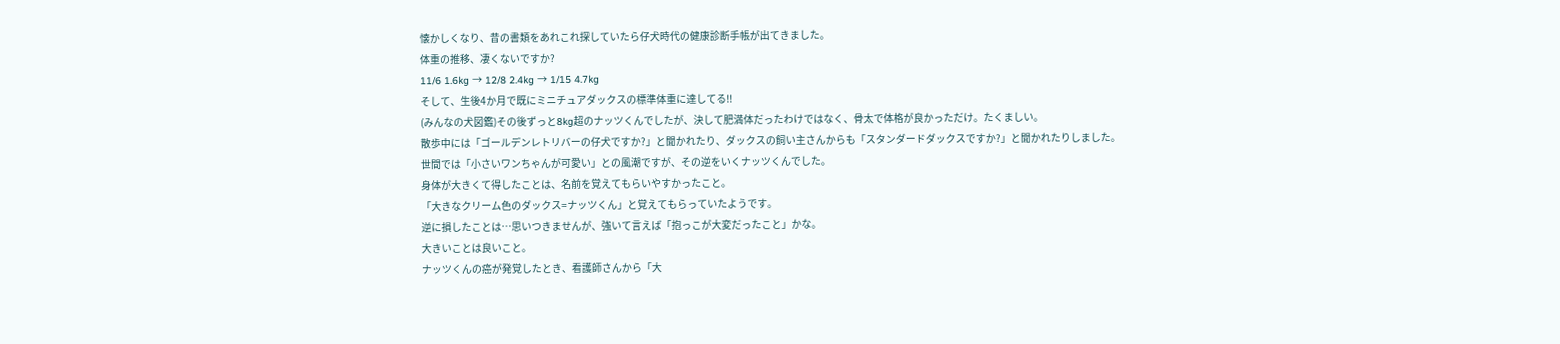懐かしくなり、昔の書類をあれこれ探していたら仔犬時代の健康診断手帳が出てきました。
体重の推移、凄くないですか?
11/6 1.6kg → 12/8 2.4kg → 1/15 4.7kg
そして、生後4か月で既にミニチュアダックスの標準体重に達してる‼
(みんなの犬図鑑)その後ずっと8kg超のナッツくんでしたが、決して肥満体だったわけではなく、骨太で体格が良かっただけ。たくましい。
散歩中には「ゴールデンレトリバーの仔犬ですか?」と聞かれたり、ダックスの飼い主さんからも「スタンダードダックスですか?」と聞かれたりしました。
世間では「小さいワンちゃんが可愛い」との風潮ですが、その逆をいくナッツくんでした。
身体が大きくて得したことは、名前を覚えてもらいやすかったこと。
「大きなクリーム色のダックス=ナッツくん」と覚えてもらっていたようです。
逆に損したことは…思いつきませんが、強いて言えば「抱っこが大変だったこと」かな。
大きいことは良いこと。
ナッツくんの癌が発覚したとき、看護師さんから「大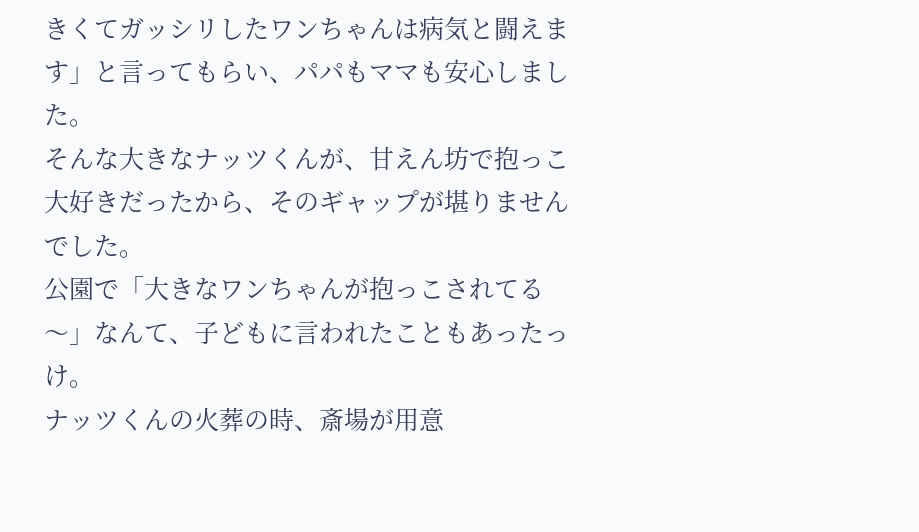きくてガッシリしたワンちゃんは病気と闘えます」と言ってもらい、パパもママも安心しました。
そんな大きなナッツくんが、甘えん坊で抱っこ大好きだったから、そのギャップが堪りませんでした。
公園で「大きなワンちゃんが抱っこされてる〜」なんて、子どもに言われたこともあったっけ。
ナッツくんの火葬の時、斎場が用意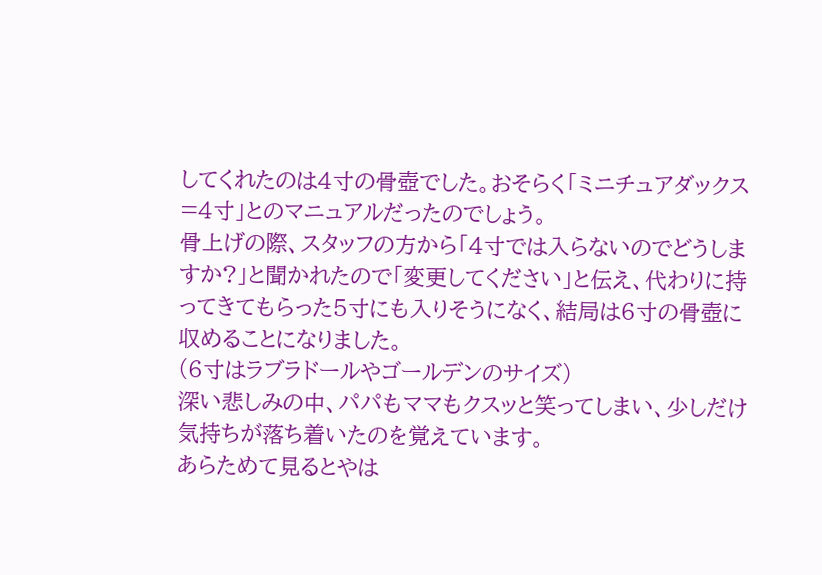してくれたのは4寸の骨壺でした。おそらく「ミニチュアダックス=4寸」とのマニュアルだったのでしょう。
骨上げの際、スタッフの方から「4寸では入らないのでどうしますか?」と聞かれたので「変更してください」と伝え、代わりに持ってきてもらった5寸にも入りそうになく、結局は6寸の骨壺に収めることになりました。
(6寸はラブラドールやゴールデンのサイズ)
深い悲しみの中、パパもママもクスッと笑ってしまい、少しだけ気持ちが落ち着いたのを覚えています。
あらためて見るとやは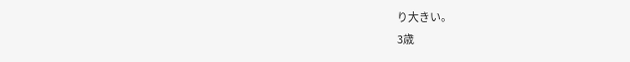り大きい。
3歳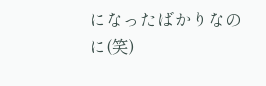になったばかりなのに(笑)